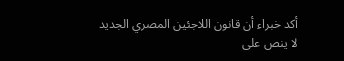أكد خبراء أن قانون اللاجئين المصري الجديد لا ينص على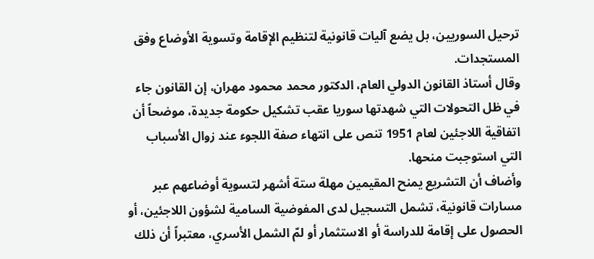ترحيل السوريين، بل يضع آليات قانونية لتنظيم الإقامة وتسوية الأوضاع وفق المستجدات.
وقال أستاذ القانون الدولي العام، الدكتور محمد محمود مهران، إن القانون جاء في ظل التحولات التي شهدتها سوريا عقب تشكيل حكومة جديدة، موضحاً أن اتفاقية اللاجئين لعام 1951 تنص على انتهاء صفة اللجوء عند زوال الأسباب التي استوجبت منحها.
وأضاف أن التشريع يمنح المقيمين مهلة ستة أشهر لتسوية أوضاعهم عبر مسارات قانونية، تشمل التسجيل لدى المفوضية السامية لشؤون اللاجئين، أو الحصول على إقامة للدراسة أو الاستثمار أو لمّ الشمل الأسري، معتبراً أن ذلك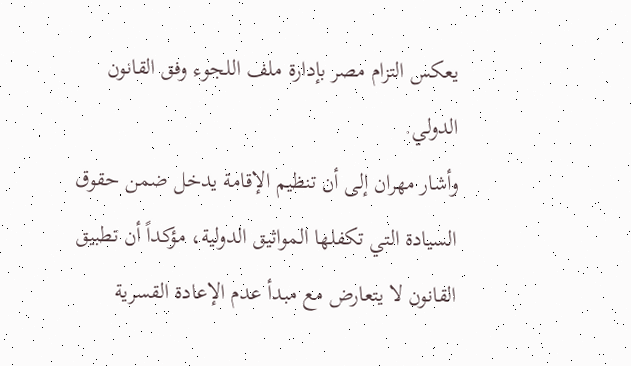يعكس التزام مصر بإدارة ملف اللجوء وفق القانون الدولي.
وأشار مهران إلى أن تنظيم الإقامة يدخل ضمن حقوق السيادة التي تكفلها المواثيق الدولية، مؤكداً أن تطبيق القانون لا يتعارض مع مبدأ عدم الإعادة القسرية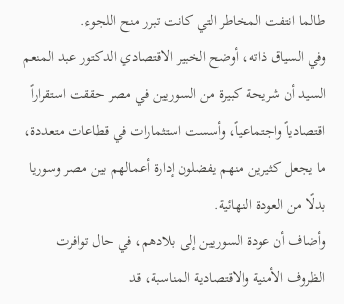طالما انتفت المخاطر التي كانت تبرر منح اللجوء.
وفي السياق ذاته، أوضح الخبير الاقتصادي الدكتور عبد المنعم السيد أن شريحة كبيرة من السوريين في مصر حققت استقراراً اقتصادياً واجتماعياً، وأسست استثمارات في قطاعات متعددة، ما يجعل كثيرين منهم يفضلون إدارة أعمالهم بين مصر وسوريا بدلًا من العودة النهائية.
وأضاف أن عودة السوريين إلى بلادهم، في حال توافرت الظروف الأمنية والاقتصادية المناسبة، قد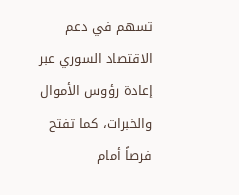تسهم في دعم الاقتصاد السوري عبر إعادة رؤوس الأموال والخبرات، كما تفتح فرصاً أمام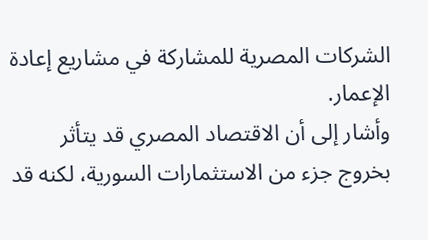الشركات المصرية للمشاركة في مشاريع إعادة الإعمار.
وأشار إلى أن الاقتصاد المصري قد يتأثر بخروج جزء من الاستثمارات السورية، لكنه قد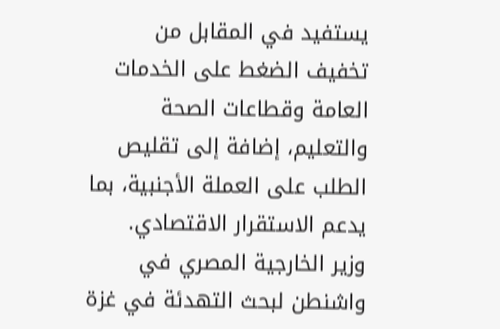يستفيد في المقابل من تخفيف الضغط على الخدمات العامة وقطاعات الصحة والتعليم، إضافة إلى تقليص الطلب على العملة الأجنبية، بما يدعم الاستقرار الاقتصادي.
وزير الخارجية المصري في واشنطن لبحث التهدئة في غزة